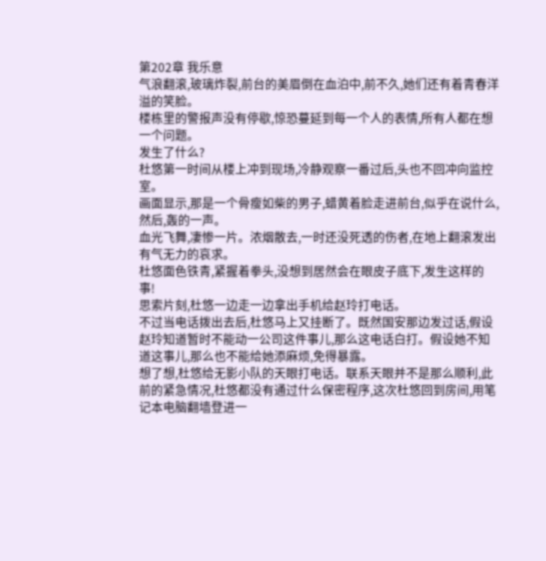第202章 我乐意
气浪翻滚,玻璃炸裂,前台的美眉倒在血泊中,前不久,她们还有着青春洋溢的笑脸。
楼栋里的警报声没有停歇,惊恐蔓延到每一个人的表情,所有人都在想一个问题。
发生了什么?
杜悠第一时间从楼上冲到现场,冷静观察一番过后,头也不回冲向监控室。
画面显示,那是一个骨瘦如柴的男子,蜡黄着脸走进前台,似乎在说什么,然后,轰的一声。
血光飞舞,凄惨一片。浓烟散去,一时还没死透的伤者,在地上翻滚发出有气无力的哀求。
杜悠面色铁青,紧握着拳头,没想到居然会在眼皮子底下,发生这样的事!
思索片刻,杜悠一边走一边拿出手机给赵玲打电话。
不过当电话拨出去后,杜悠马上又挂断了。既然国安那边发过话,假设赵玲知道暂时不能动一公司这件事儿,那么这电话白打。假设她不知道这事儿,那么也不能给她添麻烦,免得暴露。
想了想,杜悠给无影小队的天眼打电话。联系天眼并不是那么顺利,此前的紧急情况,杜悠都没有通过什么保密程序,这次杜悠回到房间,用笔记本电脑翻墙登进一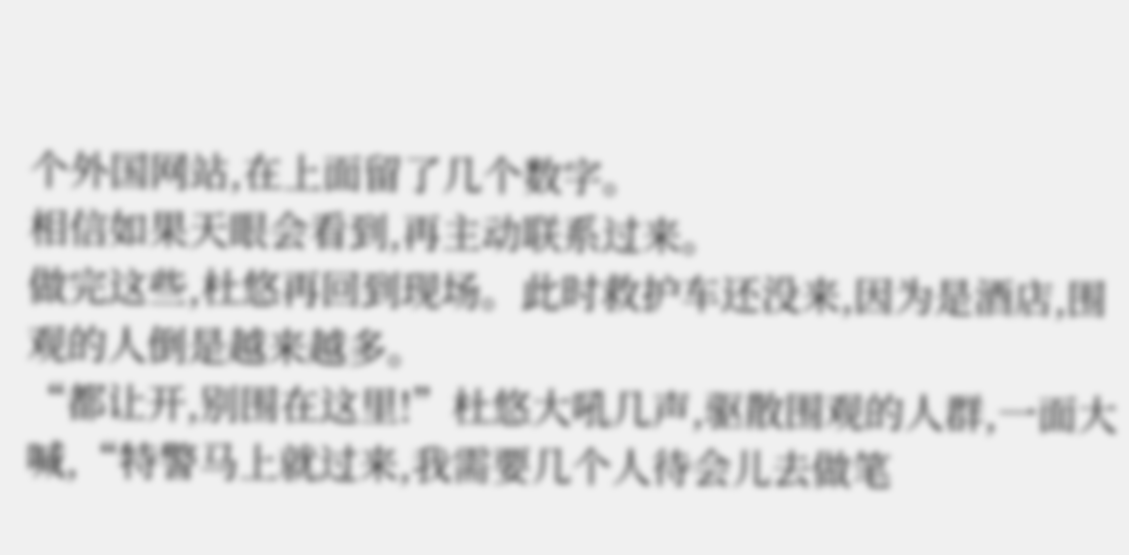个外国网站,在上面留了几个数字。
相信如果天眼会看到,再主动联系过来。
做完这些,杜悠再回到现场。此时救护车还没来,因为是酒店,围观的人倒是越来越多。
“都让开,别围在这里!”杜悠大吼几声,驱散围观的人群,一面大喊,“特警马上就过来,我需要几个人待会儿去做笔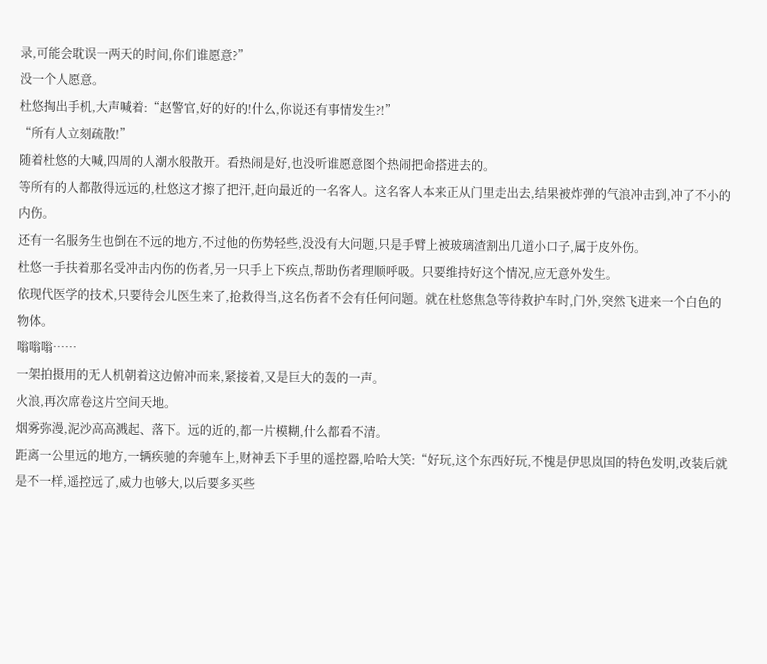录,可能会耽误一两天的时间,你们谁愿意?”
没一个人愿意。
杜悠掏出手机,大声喊着:“赵警官,好的好的!什么,你说还有事情发生?!”
“所有人立刻疏散!”
随着杜悠的大喊,四周的人潮水般散开。看热闹是好,也没听谁愿意图个热闹把命搭进去的。
等所有的人都散得远远的,杜悠这才擦了把汗,赶向最近的一名客人。这名客人本来正从门里走出去,结果被炸弹的气浪冲击到,冲了不小的内伤。
还有一名服务生也倒在不远的地方,不过他的伤势轻些,没没有大问题,只是手臂上被玻璃渣割出几道小口子,属于皮外伤。
杜悠一手扶着那名受冲击内伤的伤者,另一只手上下疾点,帮助伤者理顺呼吸。只要维持好这个情况,应无意外发生。
依现代医学的技术,只要待会儿医生来了,抢救得当,这名伤者不会有任何问题。就在杜悠焦急等待救护车时,门外,突然飞进来一个白色的物体。
嗡嗡嗡……
一架拍摄用的无人机朝着这边俯冲而来,紧接着,又是巨大的轰的一声。
火浪,再次席卷这片空间天地。
烟雾弥漫,泥沙高高溅起、落下。远的近的,都一片模糊,什么都看不清。
距离一公里远的地方,一辆疾驰的奔驰车上,财神丢下手里的遥控器,哈哈大笑:“好玩,这个东西好玩,不愧是伊思岚国的特色发明,改装后就是不一样,遥控远了,威力也够大,以后要多买些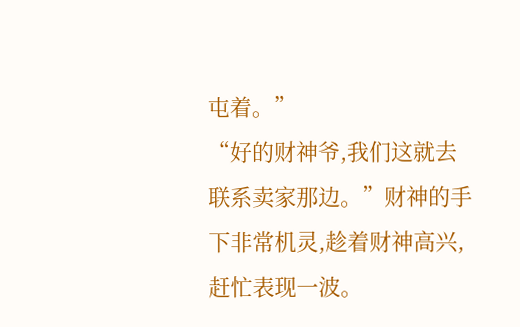屯着。”
“好的财神爷,我们这就去联系卖家那边。”财神的手下非常机灵,趁着财神高兴,赶忙表现一波。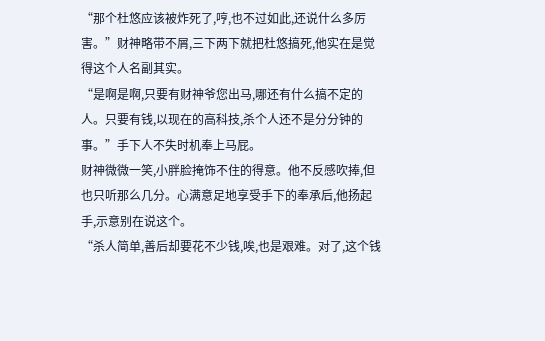“那个杜悠应该被炸死了,哼,也不过如此,还说什么多厉害。”财神略带不屑,三下两下就把杜悠搞死,他实在是觉得这个人名副其实。
“是啊是啊,只要有财神爷您出马,哪还有什么搞不定的人。只要有钱,以现在的高科技,杀个人还不是分分钟的事。”手下人不失时机奉上马屁。
财神微微一笑,小胖脸掩饰不住的得意。他不反感吹捧,但也只听那么几分。心满意足地享受手下的奉承后,他扬起手,示意别在说这个。
“杀人简单,善后却要花不少钱,唉,也是艰难。对了,这个钱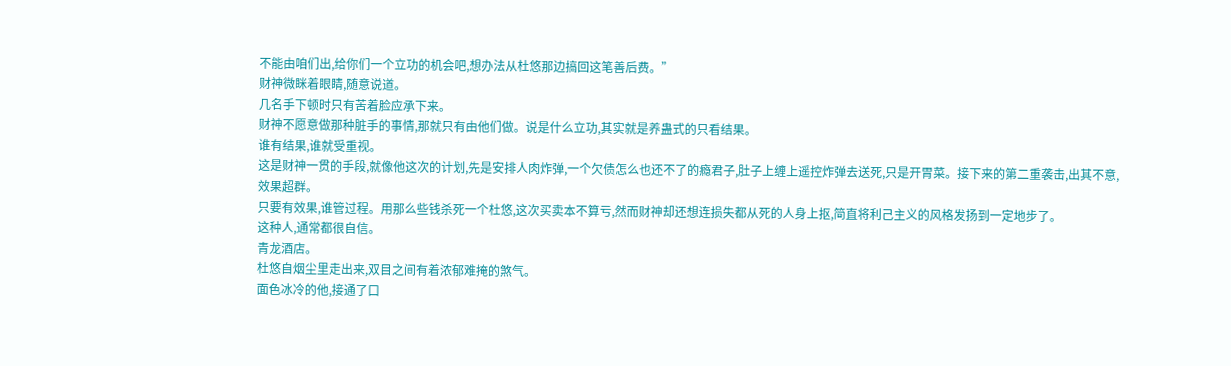不能由咱们出,给你们一个立功的机会吧,想办法从杜悠那边搞回这笔善后费。”
财神微眯着眼睛,随意说道。
几名手下顿时只有苦着脸应承下来。
财神不愿意做那种脏手的事情,那就只有由他们做。说是什么立功,其实就是养蛊式的只看结果。
谁有结果,谁就受重视。
这是财神一贯的手段,就像他这次的计划,先是安排人肉炸弹,一个欠债怎么也还不了的瘾君子,肚子上缠上遥控炸弹去送死,只是开胃菜。接下来的第二重袭击,出其不意,效果超群。
只要有效果,谁管过程。用那么些钱杀死一个杜悠,这次买卖本不算亏,然而财神却还想连损失都从死的人身上抠,简直将利己主义的风格发扬到一定地步了。
这种人,通常都很自信。
青龙酒店。
杜悠自烟尘里走出来,双目之间有着浓郁难掩的煞气。
面色冰冷的他,接通了口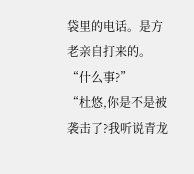袋里的电话。是方老亲自打来的。
“什么事?”
“杜悠,你是不是被袭击了?我听说青龙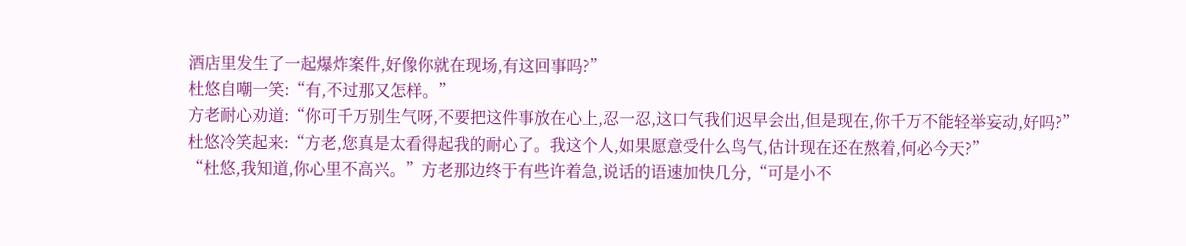酒店里发生了一起爆炸案件,好像你就在现场,有这回事吗?”
杜悠自嘲一笑:“有,不过那又怎样。”
方老耐心劝道:“你可千万别生气呀,不要把这件事放在心上,忍一忍,这口气我们迟早会出,但是现在,你千万不能轻举妄动,好吗?”
杜悠冷笑起来:“方老,您真是太看得起我的耐心了。我这个人,如果愿意受什么鸟气,估计现在还在熬着,何必今天?”
“杜悠,我知道,你心里不高兴。”方老那边终于有些许着急,说话的语速加快几分,“可是小不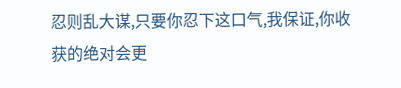忍则乱大谋,只要你忍下这口气,我保证,你收获的绝对会更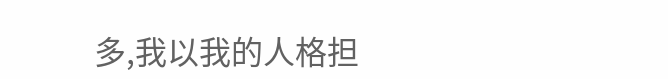多,我以我的人格担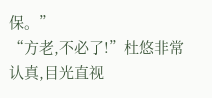保。”
“方老,不必了!”杜悠非常认真,目光直视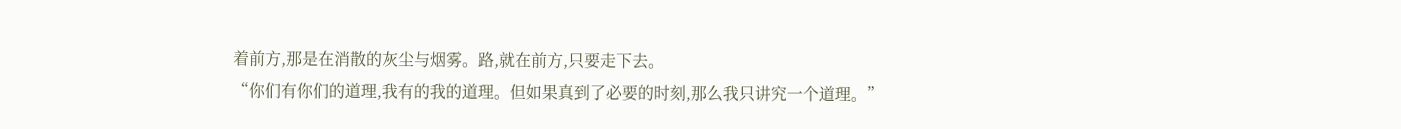着前方,那是在消散的灰尘与烟雾。路,就在前方,只要走下去。
“你们有你们的道理,我有的我的道理。但如果真到了必要的时刻,那么我只讲究一个道理。”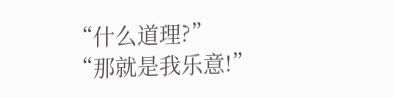“什么道理?”
“那就是我乐意!”